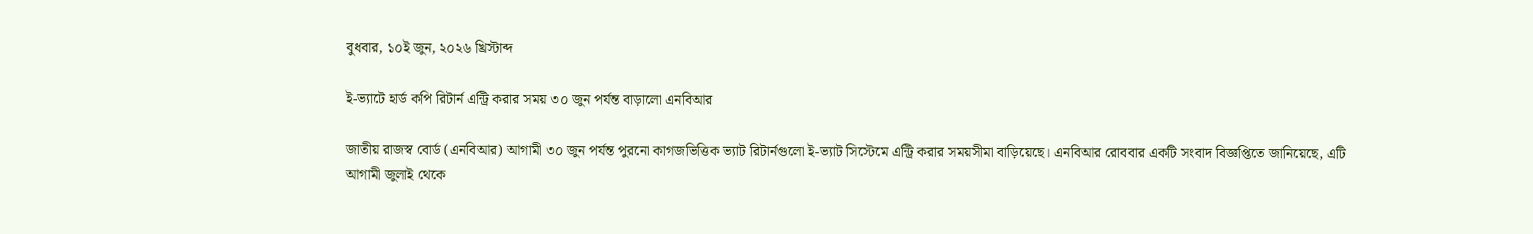বুধবার, ১০ই জুন, ২০২৬ খ্রিস্টাব্দ

ই-ভ্যাটে হার্ড কপি রিটার্ন এন্ট্রি করার সময় ৩০ জুন পর্যন্ত বাড়ালো এনবিআর

জাতীয় রাজস্ব বোর্ড (এনবিআর) আগামী ৩০ জুন পর্যন্ত পুরনো কাগজভিত্তিক ভ্যাট রিটার্নগুলো ই-ভ্যাট সিস্টেমে এন্ট্রি করার সময়সীমা বাড়িয়েছে। এনবিআর রোববার একটি সংবাদ বিজ্ঞপ্তিতে জানিয়েছে, এটি আগামী জুলাই থেকে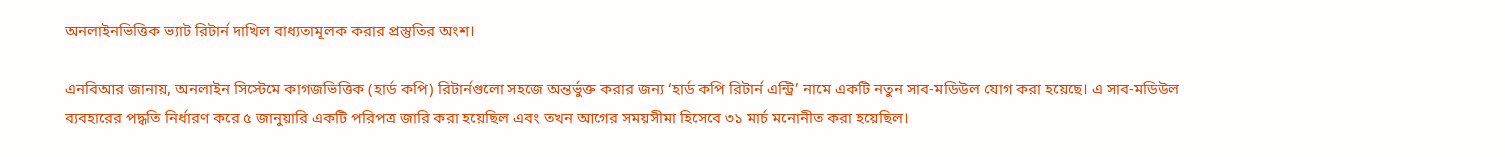অনলাইনভিত্তিক ভ্যাট রিটার্ন দাখিল বাধ্যতামূলক করার প্রস্তুতির অংশ।

এনবিআর জানায়, অনলাইন সিস্টেমে কাগজভিত্তিক (হার্ড কপি) রিটার্নগুলো সহজে অন্তর্ভুক্ত করার জন্য ‘হার্ড কপি রিটার্ন এন্ট্রি’ নামে একটি নতুন সাব‑মডিউল যোগ করা হয়েছে। এ সাব‑মডিউল ব্যবহারের পদ্ধতি নির্ধারণ করে ৫ জানুয়ারি একটি পরিপত্র জারি করা হয়েছিল এবং তখন আগের সময়সীমা হিসেবে ৩১ মার্চ মনোনীত করা হয়েছিল।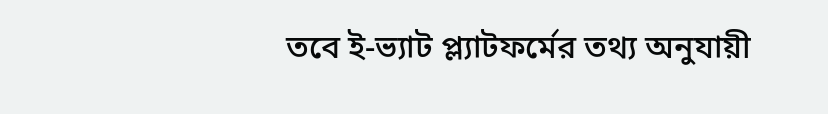তবে ই-ভ্যাট প্ল্যাটফর্মের তথ্য অনুযায়ী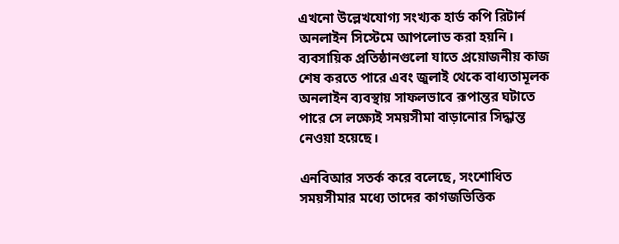এখনো উল্লেখযোগ্য সংখ্যক হার্ড কপি রিটার্ন অনলাইন সিস্টেমে আপলোড করা হয়নি। ব্যবসায়িক প্রতিষ্ঠানগুলো যাতে প্রয়োজনীয় কাজ শেষ করতে পারে এবং জুলাই থেকে বাধ্যতামূলক অনলাইন ব্যবস্থায় সাফলভাবে রূপান্তর ঘটাতে পারে সে লক্ষ্যেই সময়সীমা বাড়ানোর সিদ্ধান্ত নেওয়া হয়েছে।

এনবিআর সতর্ক করে বলেছে, সংশোধিত সময়সীমার মধ্যে তাদের কাগজভিত্তিক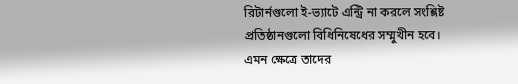রিটার্নগুলো ই-ভ্যাটে এন্ট্রি না করলে সংশ্লিষ্ট প্রতিষ্ঠানগুলো বিধিনিষেধের সম্মুখীন হবে। এমন ক্ষেত্রে তাদের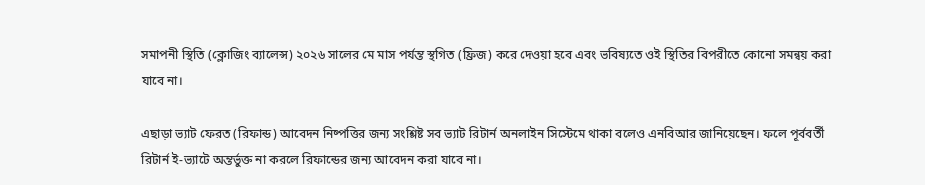সমাপনী স্থিতি (ক্লোজিং ব্যালেন্স) ২০২৬ সালের মে মাস পর্যন্ত স্থগিত (ফ্রিজ) করে দেওয়া হবে এবং ভবিষ্যতে ওই স্থিতির বিপরীতে কোনো সমন্বয় করা যাবে না।

এছাড়া ভ্যাট ফেরত (রিফান্ড) আবেদন নিষ্পত্তির জন্য সংশ্লিষ্ট সব ভ্যাট রিটার্ন অনলাইন সিস্টেমে থাকা বলেও এনবিআর জানিয়েছেন। ফলে পূর্ববর্তী রিটার্ন ই-ভ্যাটে অন্তর্ভুক্ত না করলে রিফান্ডের জন্য আবেদন করা যাবে না।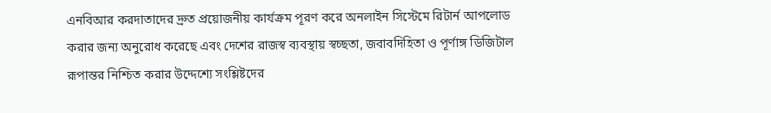এনবিআর করদাতাদের দ্রুত প্রয়োজনীয় কার্যক্রম পূরণ করে অনলাইন সিস্টেমে রিটার্ন আপলোড করার জন্য অনুরোধ করেছে এবং দেশের রাজস্ব ব্যবস্থায় স্বচ্ছতা, জবাবদিহিতা ও পূর্ণাঙ্গ ডিজিটাল রূপান্তর নিশ্চিত করার উদ্দেশ্যে সংশ্লিষ্টদের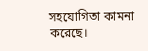সহযোগিতা কামনা করেছে।